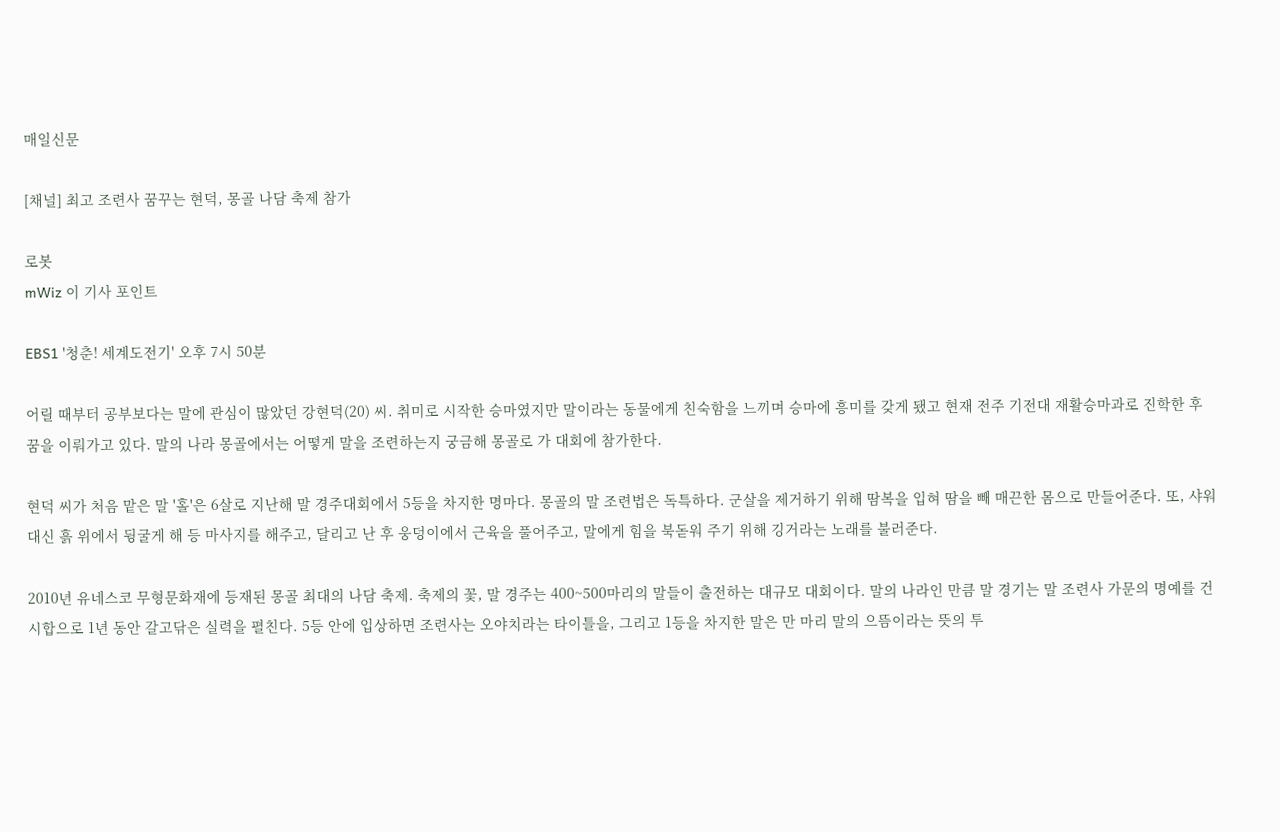매일신문

[채널] 최고 조련사 꿈꾸는 현덕, 몽골 나담 축제 참가

로봇
mWiz 이 기사 포인트

EBS1 '청춘! 세계도전기' 오후 7시 50분

어릴 때부터 공부보다는 말에 관심이 많았던 강현덕(20) 씨. 취미로 시작한 승마였지만 말이라는 동물에게 친숙함을 느끼며 승마에 흥미를 갖게 됐고 현재 전주 기전대 재활승마과로 진학한 후 꿈을 이뤄가고 있다. 말의 나라 몽골에서는 어떻게 말을 조련하는지 궁금해 몽골로 가 대회에 참가한다.

현덕 씨가 처음 맡은 말 '홀'은 6살로 지난해 말 경주대회에서 5등을 차지한 명마다. 몽골의 말 조련법은 독특하다. 군살을 제거하기 위해 땀복을 입혀 땀을 빼 매끈한 몸으로 만들어준다. 또, 샤워 대신 흙 위에서 뒹굴게 해 등 마사지를 해주고, 달리고 난 후 웅덩이에서 근육을 풀어주고, 말에게 힘을 북돋워 주기 위해 깅거라는 노래를 불러준다.

2010년 유네스코 무형문화재에 등재된 몽골 최대의 나담 축제. 축제의 꽃, 말 경주는 400~500마리의 말들이 출전하는 대규모 대회이다. 말의 나라인 만큼 말 경기는 말 조련사 가문의 명예를 건 시합으로 1년 동안 갈고닦은 실력을 펼친다. 5등 안에 입상하면 조련사는 오야치라는 타이틀을, 그리고 1등을 차지한 말은 만 마리 말의 으뜸이라는 뜻의 투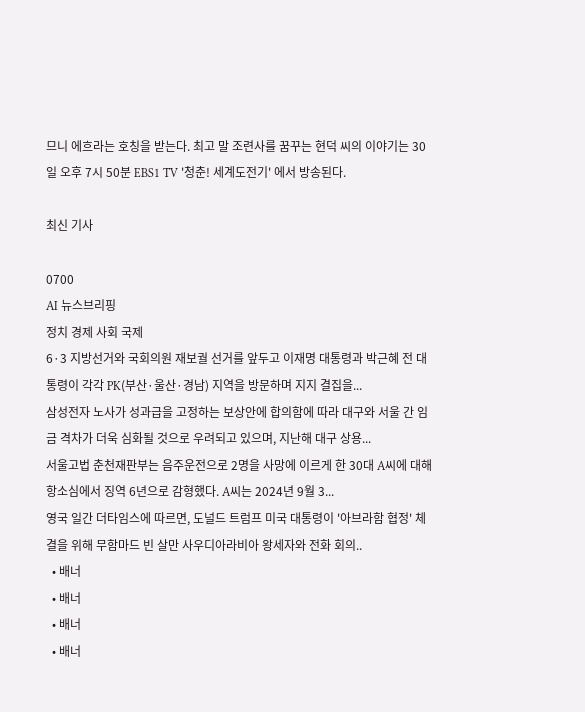므니 에흐라는 호칭을 받는다. 최고 말 조련사를 꿈꾸는 현덕 씨의 이야기는 30일 오후 7시 50분 EBS1 TV '청춘! 세계도전기' 에서 방송된다.

최신 기사

0700
AI 뉴스브리핑
정치 경제 사회 국제
6·3 지방선거와 국회의원 재보궐 선거를 앞두고 이재명 대통령과 박근혜 전 대통령이 각각 PK(부산·울산·경남) 지역을 방문하며 지지 결집을...
삼성전자 노사가 성과급을 고정하는 보상안에 합의함에 따라 대구와 서울 간 임금 격차가 더욱 심화될 것으로 우려되고 있으며, 지난해 대구 상용...
서울고법 춘천재판부는 음주운전으로 2명을 사망에 이르게 한 30대 A씨에 대해 항소심에서 징역 6년으로 감형했다. A씨는 2024년 9월 3...
영국 일간 더타임스에 따르면, 도널드 트럼프 미국 대통령이 '아브라함 협정' 체결을 위해 무함마드 빈 살만 사우디아라비아 왕세자와 전화 회의..
  • 배너
  • 배너
  • 배너
  • 배너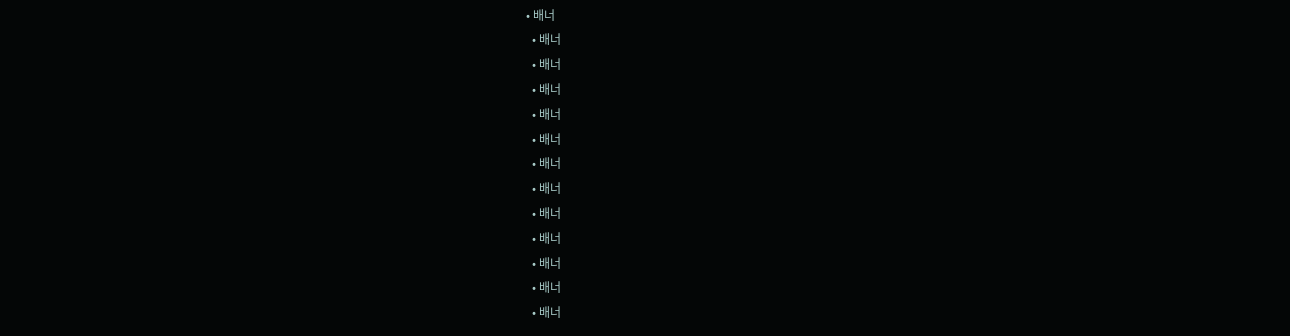• 배너
  • 배너
  • 배너
  • 배너
  • 배너
  • 배너
  • 배너
  • 배너
  • 배너
  • 배너
  • 배너
  • 배너
  • 배너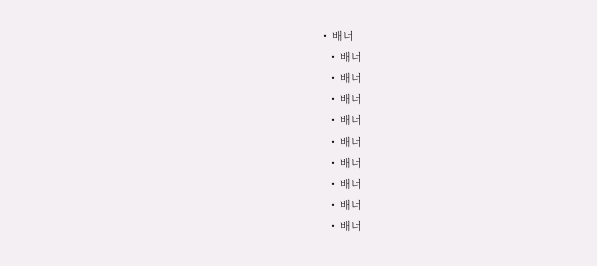• 배너
  • 배너
  • 배너
  • 배너
  • 배너
  • 배너
  • 배너
  • 배너
  • 배너
  • 배너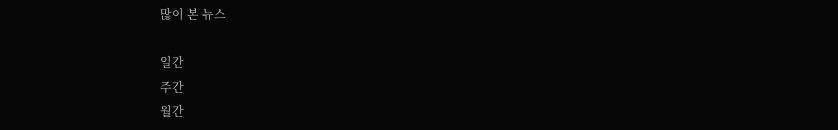많이 본 뉴스

일간
주간
월간